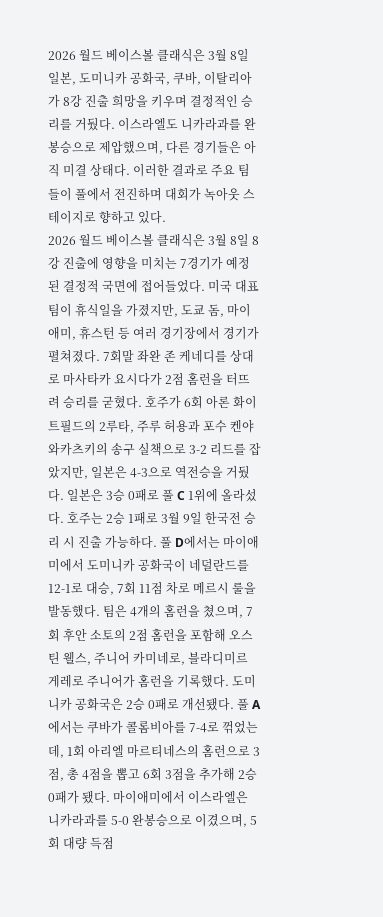2026 월드 베이스볼 클래식은 3월 8일 일본, 도미니카 공화국, 쿠바, 이탈리아가 8강 진출 희망을 키우며 결정적인 승리를 거뒀다. 이스라엘도 니카라과를 완봉승으로 제압했으며, 다른 경기들은 아직 미결 상태다. 이러한 결과로 주요 팀들이 풀에서 전진하며 대회가 녹아웃 스테이지로 향하고 있다.
2026 월드 베이스볼 클래식은 3월 8일 8강 진출에 영향을 미치는 7경기가 예정된 결정적 국면에 접어들었다. 미국 대표팀이 휴식일을 가졌지만, 도쿄 돔, 마이애미, 휴스턴 등 여러 경기장에서 경기가 펼쳐졌다. 7회말 좌완 존 케네디를 상대로 마사타카 요시다가 2점 홈런을 터뜨려 승리를 굳혔다. 호주가 6회 아론 화이트필드의 2루타, 주루 허용과 포수 켄야 와카츠키의 송구 실책으로 3-2 리드를 잡았지만, 일본은 4-3으로 역전승을 거뒀다. 일본은 3승 0패로 풀 C 1위에 올라섰다. 호주는 2승 1패로 3월 9일 한국전 승리 시 진출 가능하다. 풀 D에서는 마이애미에서 도미니카 공화국이 네덜란드를 12-1로 대승, 7회 11점 차로 메르시 룰을 발동했다. 팀은 4개의 홈런을 쳤으며, 7회 후안 소토의 2점 홈런을 포함해 오스틴 웰스, 주니어 카미네로, 블라디미르 게레로 주니어가 홈런을 기록했다. 도미니카 공화국은 2승 0패로 개선됐다. 풀 A에서는 쿠바가 콜롬비아를 7-4로 꺾었는데, 1회 아리엘 마르티네스의 홈런으로 3점, 총 4점을 뽑고 6회 3점을 추가해 2승 0패가 됐다. 마이애미에서 이스라엘은 니카라과를 5-0 완봉승으로 이겼으며, 5회 대량 득점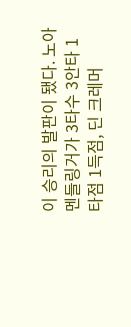이 승리의 발판이 됐다. 노아 멘들링거가 3타수 3안타 1타점 1득점, 딘 크레머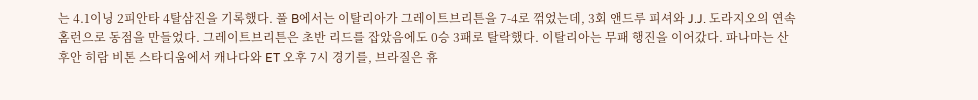는 4.1이닝 2피안타 4탈삼진을 기록했다. 풀 B에서는 이탈리아가 그레이트브리튼을 7-4로 꺾었는데, 3회 앤드루 피셔와 J.J. 도라지오의 연속 홈런으로 동점을 만들었다. 그레이트브리튼은 초반 리드를 잡았음에도 0승 3패로 탈락했다. 이탈리아는 무패 행진을 이어갔다. 파나마는 산후안 히람 비톤 스타디움에서 캐나다와 ET 오후 7시 경기를, 브라질은 휴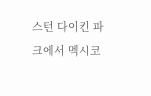스턴 다이킨 파크에서 멕시코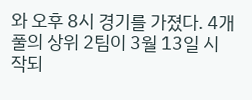와 오후 8시 경기를 가졌다. 4개 풀의 상위 2팀이 3월 13일 시작되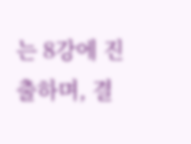는 8강에 진출하며, 결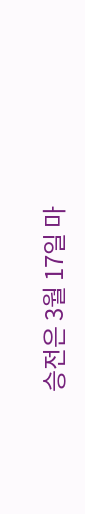승전은 3월 17일 마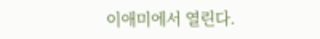이애미에서 열린다.